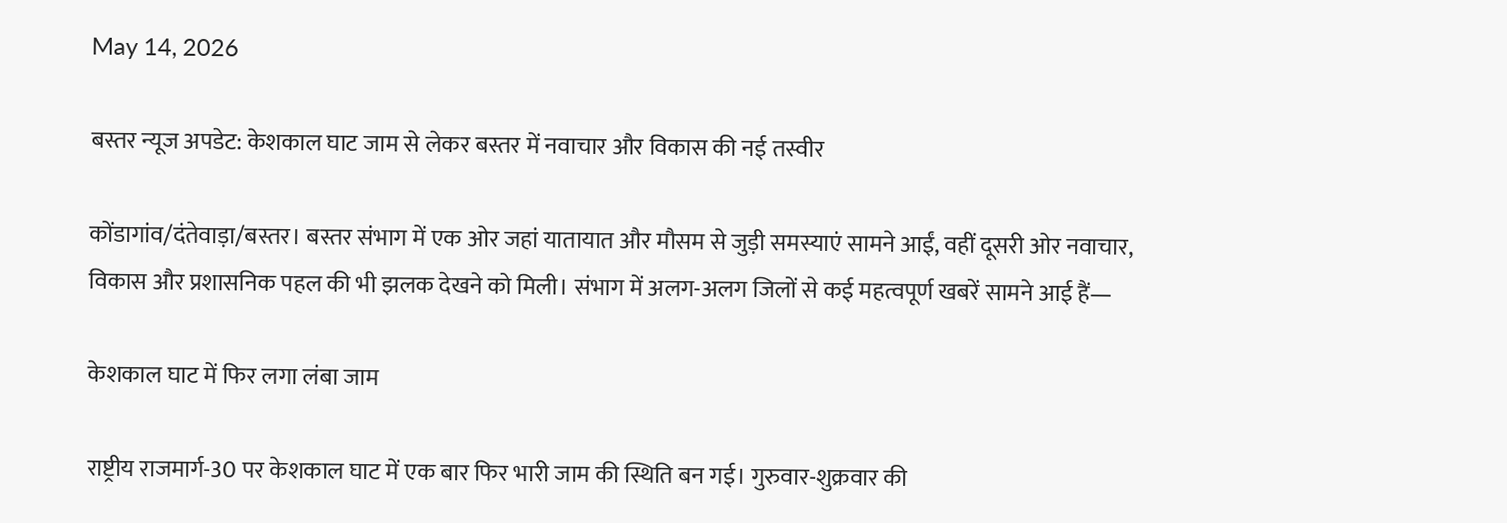May 14, 2026

बस्तर न्यूज अपडेट: केशकाल घाट जाम से लेकर बस्तर में नवाचार और विकास की नई तस्वीर

कोंडागांव/दंतेवाड़ा/बस्तर। बस्तर संभाग में एक ओर जहां यातायात और मौसम से जुड़ी समस्याएं सामने आईं, वहीं दूसरी ओर नवाचार, विकास और प्रशासनिक पहल की भी झलक देखने को मिली। संभाग में अलग-अलग जिलों से कई महत्वपूर्ण खबरें सामने आई हैं—

केशकाल घाट में फिर लगा लंबा जाम

राष्ट्रीय राजमार्ग-30 पर केशकाल घाट में एक बार फिर भारी जाम की स्थिति बन गई। गुरुवार-शुक्रवार की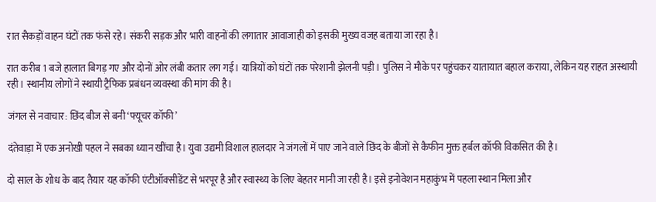रात सैकड़ों वाहन घंटों तक फंसे रहे। संकरी सड़क और भारी वाहनों की लगातार आवाजाही को इसकी मुख्य वजह बताया जा रहा है।

रात करीब 1 बजे हालात बिगड़ गए और दोनों ओर लंबी कतार लग गई। यात्रियों को घंटों तक परेशानी झेलनी पड़ी। पुलिस ने मौके पर पहुंचकर यातायात बहाल कराया, लेकिन यह राहत अस्थायी रही। स्थानीय लोगों ने स्थायी ट्रैफिक प्रबंधन व्यवस्था की मांग की है।

जंगल से नवाचार: छिंद बीज से बनी ‘फ्यूचर कॉफी’

दंतेवाड़ा में एक अनोखी पहल ने सबका ध्यान खींचा है। युवा उद्यमी विशाल हालदार ने जंगलों में पाए जाने वाले छिंद के बीजों से कैफीन मुक्त हर्बल कॉफी विकसित की है।

दो साल के शोध के बाद तैयार यह कॉफी एंटीऑक्सीडेंट से भरपूर है और स्वास्थ्य के लिए बेहतर मानी जा रही है। इसे इनोवेशन महाकुंभ में पहला स्थान मिला और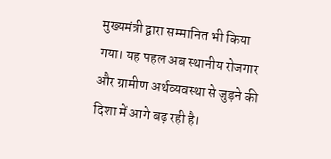मुख्यमंत्री द्वारा सम्मानित भी किया गया। यह पहल अब स्थानीय रोजगार और ग्रामीण अर्थव्यवस्था से जुड़ने की दिशा में आगे बढ़ रही है।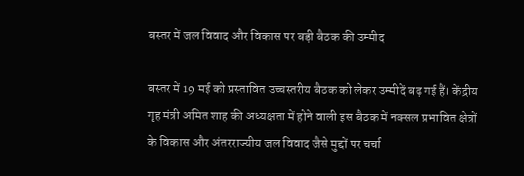बस्तर में जल विवाद और विकास पर बड़ी बैठक की उम्मीद

बस्तर में 19 मई को प्रस्तावित उच्चस्तरीय बैठक को लेकर उम्मीदें बढ़ गई हैं। केंद्रीय गृह मंत्री अमित शाह की अध्यक्षता में होने वाली इस बैठक में नक्सल प्रभावित क्षेत्रों के विकास और अंतरराज्यीय जल विवाद जैसे मुद्दों पर चर्चा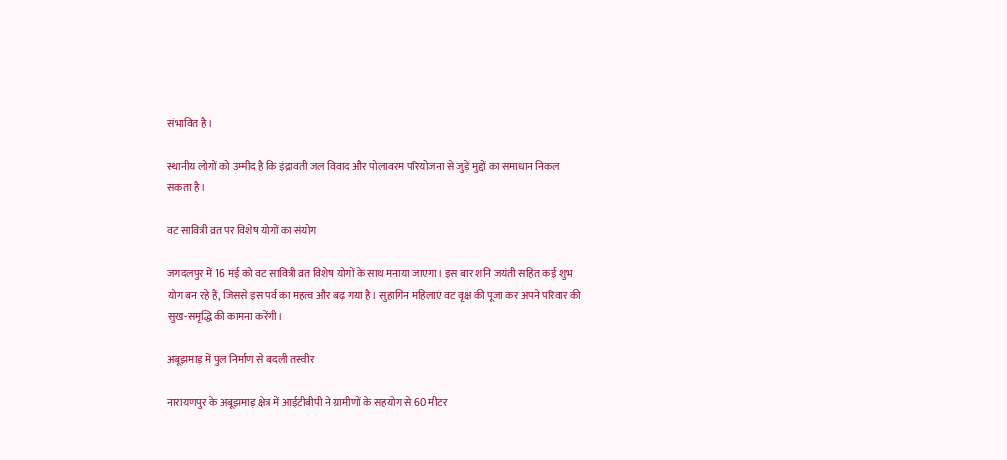संभावित है।

स्थानीय लोगों को उम्मीद है कि इंद्रावती जल विवाद और पोलावरम परियोजना से जुड़े मुद्दों का समाधान निकल सकता है।

वट सावित्री व्रत पर विशेष योगों का संयोग

जगदलपुर में 16 मई को वट सावित्री व्रत विशेष योगों के साथ मनाया जाएगा। इस बार शनि जयंती सहित कई शुभ योग बन रहे हैं, जिससे इस पर्व का महत्व और बढ़ गया है। सुहागिन महिलाएं वट वृक्ष की पूजा कर अपने परिवार की सुख-समृद्धि की कामना करेंगी।

अबूझमाड़ में पुल निर्माण से बदली तस्वीर

नारायणपुर के अबूझमाड़ क्षेत्र में आईटीबीपी ने ग्रामीणों के सहयोग से 60 मीटर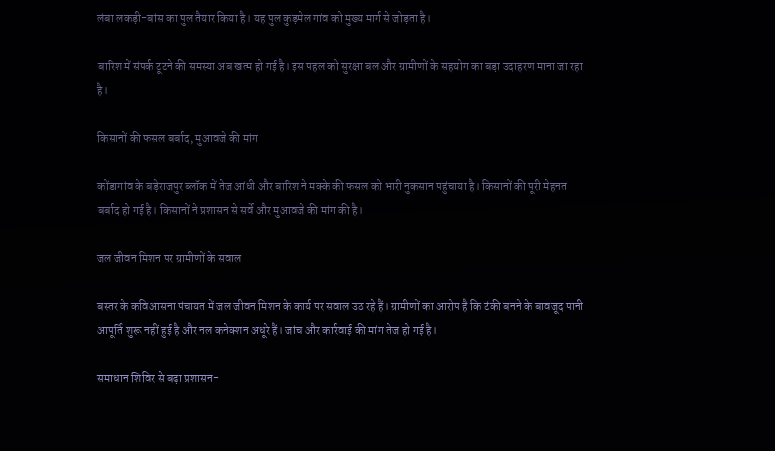लंबा लकड़ी-बांस का पुल तैयार किया है। यह पुल कुड़मेल गांव को मुख्य मार्ग से जोड़ता है।

बारिश में संपर्क टूटने की समस्या अब खत्म हो गई है। इस पहल को सुरक्षा बल और ग्रामीणों के सहयोग का बड़ा उदाहरण माना जा रहा है।

किसानों की फसल बर्बाद, मुआवजे की मांग

कोंडागांव के बड़ेराजपुर ब्लॉक में तेज आंधी और बारिश ने मक्के की फसल को भारी नुकसान पहुंचाया है। किसानों की पूरी मेहनत बर्बाद हो गई है। किसानों ने प्रशासन से सर्वे और मुआवजे की मांग की है।

जल जीवन मिशन पर ग्रामीणों के सवाल

बस्तर के कविआसना पंचायत में जल जीवन मिशन के कार्य पर सवाल उठ रहे हैं। ग्रामीणों का आरोप है कि टंकी बनने के बावजूद पानी आपूर्ति शुरू नहीं हुई है और नल कनेक्शन अधूरे हैं। जांच और कार्रवाई की मांग तेज हो गई है।

समाधान शिविर से बढ़ा प्रशासन-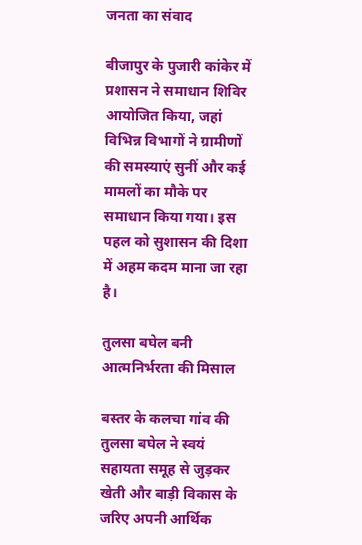जनता का संवाद

बीजापुर के पुजारी कांकेर में प्रशासन ने समाधान शिविर आयोजित किया, जहां विभिन्न विभागों ने ग्रामीणों की समस्याएं सुनीं और कई मामलों का मौके पर समाधान किया गया। इस पहल को सुशासन की दिशा में अहम कदम माना जा रहा है।

तुलसा बघेल बनी आत्मनिर्भरता की मिसाल

बस्तर के कलचा गांव की तुलसा बघेल ने स्वयं सहायता समूह से जुड़कर खेती और बाड़ी विकास के जरिए अपनी आर्थिक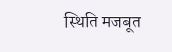स्थिति मजबूत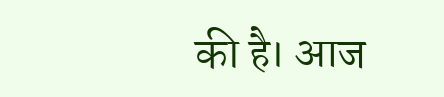की है। आज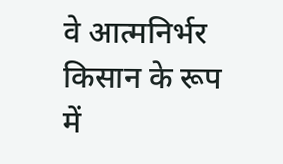वे आत्मनिर्भर किसान के रूप में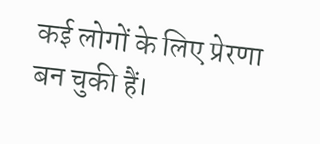कई लोगों के लिए प्रेरणा बन चुकी हैं।